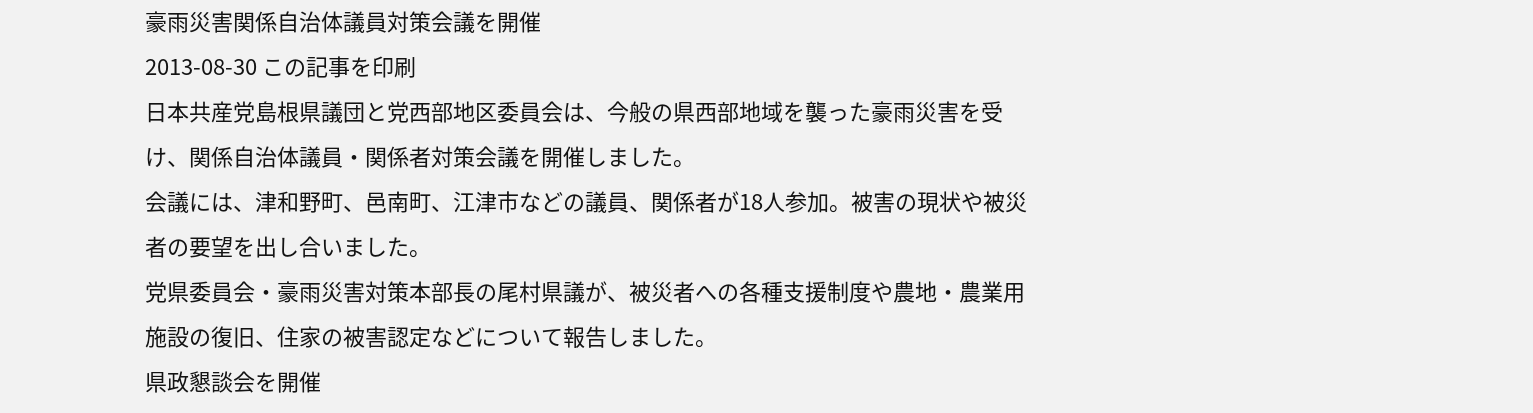豪雨災害関係自治体議員対策会議を開催
2013-08-30 この記事を印刷
日本共産党島根県議団と党西部地区委員会は、今般の県西部地域を襲った豪雨災害を受け、関係自治体議員・関係者対策会議を開催しました。
会議には、津和野町、邑南町、江津市などの議員、関係者が18人参加。被害の現状や被災者の要望を出し合いました。
党県委員会・豪雨災害対策本部長の尾村県議が、被災者への各種支援制度や農地・農業用施設の復旧、住家の被害認定などについて報告しました。
県政懇談会を開催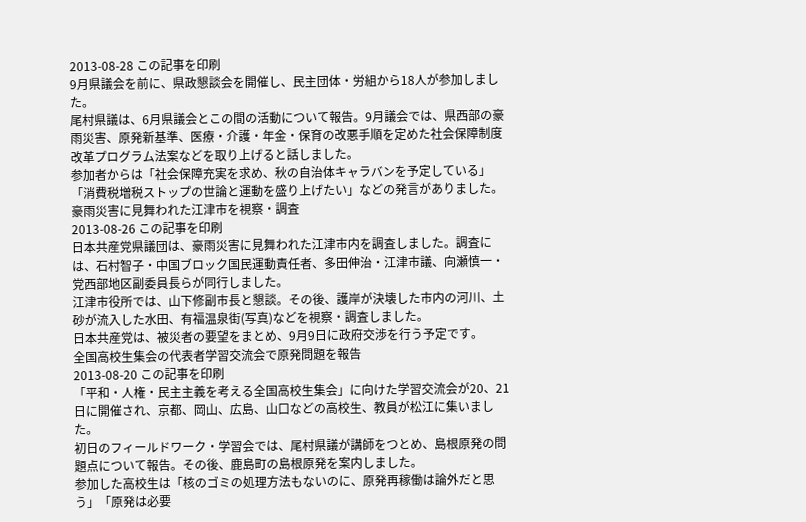2013-08-28 この記事を印刷
9月県議会を前に、県政懇談会を開催し、民主団体・労組から18人が参加しました。
尾村県議は、6月県議会とこの間の活動について報告。9月議会では、県西部の豪雨災害、原発新基準、医療・介護・年金・保育の改悪手順を定めた社会保障制度改革プログラム法案などを取り上げると話しました。
参加者からは「社会保障充実を求め、秋の自治体キャラバンを予定している」「消費税増税ストップの世論と運動を盛り上げたい」などの発言がありました。
豪雨災害に見舞われた江津市を視察・調査
2013-08-26 この記事を印刷
日本共産党県議団は、豪雨災害に見舞われた江津市内を調査しました。調査には、石村智子・中国ブロック国民運動責任者、多田伸治・江津市議、向瀬慎一・党西部地区副委員長らが同行しました。
江津市役所では、山下修副市長と懇談。その後、護岸が決壊した市内の河川、土砂が流入した水田、有福温泉街(写真)などを視察・調査しました。
日本共産党は、被災者の要望をまとめ、9月9日に政府交渉を行う予定です。
全国高校生集会の代表者学習交流会で原発問題を報告
2013-08-20 この記事を印刷
「平和・人権・民主主義を考える全国高校生集会」に向けた学習交流会が20、21日に開催され、京都、岡山、広島、山口などの高校生、教員が松江に集いました。
初日のフィールドワーク・学習会では、尾村県議が講師をつとめ、島根原発の問題点について報告。その後、鹿島町の島根原発を案内しました。
参加した高校生は「核のゴミの処理方法もないのに、原発再稼働は論外だと思う」「原発は必要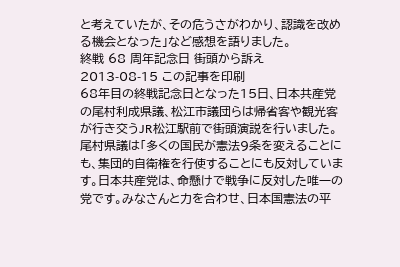と考えていたが、その危うさがわかり、認識を改める機会となった」など感想を語りました。
終戦 68 周年記念日 街頭から訴え
2013-08-15 この記事を印刷
68年目の終戦記念日となった15日、日本共産党の尾村利成県議、松江市議団らは帰省客や観光客が行き交うJR松江駅前で街頭演説を行いました。
尾村県議は「多くの国民が憲法9条を変えることにも、集団的自衛権を行使することにも反対しています。日本共産党は、命懸けで戦争に反対した唯一の党です。みなさんと力を合わせ、日本国憲法の平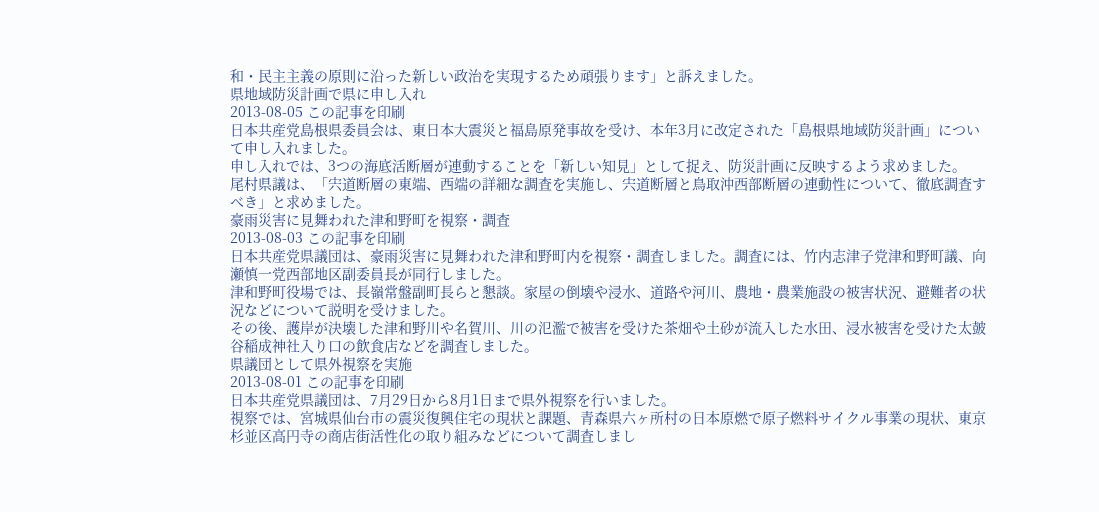和・民主主義の原則に沿った新しい政治を実現するため頑張ります」と訴えました。
県地域防災計画で県に申し入れ
2013-08-05 この記事を印刷
日本共産党島根県委員会は、東日本大震災と福島原発事故を受け、本年3月に改定された「島根県地域防災計画」について申し入れました。
申し入れでは、3つの海底活断層が連動することを「新しい知見」として捉え、防災計画に反映するよう求めました。
尾村県議は、「宍道断層の東端、西端の詳細な調査を実施し、宍道断層と鳥取沖西部断層の連動性について、徹底調査すべき」と求めました。
豪雨災害に見舞われた津和野町を視察・調査
2013-08-03 この記事を印刷
日本共産党県議団は、豪雨災害に見舞われた津和野町内を視察・調査しました。調査には、竹内志津子党津和野町議、向瀬慎一党西部地区副委員長が同行しました。
津和野町役場では、長嶺常盤副町長らと懇談。家屋の倒壊や浸水、道路や河川、農地・農業施設の被害状況、避難者の状況などについて説明を受けました。
その後、護岸が決壊した津和野川や名賀川、川の氾濫で被害を受けた茶畑や土砂が流入した水田、浸水被害を受けた太皷谷稲成神社入り口の飲食店などを調査しました。
県議団として県外視察を実施
2013-08-01 この記事を印刷
日本共産党県議団は、7月29日から8月1日まで県外視察を行いました。
視察では、宮城県仙台市の震災復興住宅の現状と課題、青森県六ヶ所村の日本原燃で原子燃料サイクル事業の現状、東京杉並区高円寺の商店街活性化の取り組みなどについて調査しまし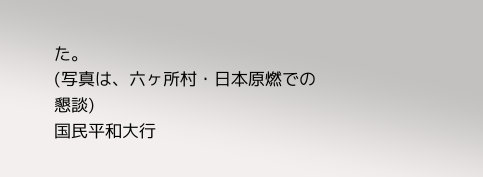た。
(写真は、六ヶ所村・日本原燃での懇談)
国民平和大行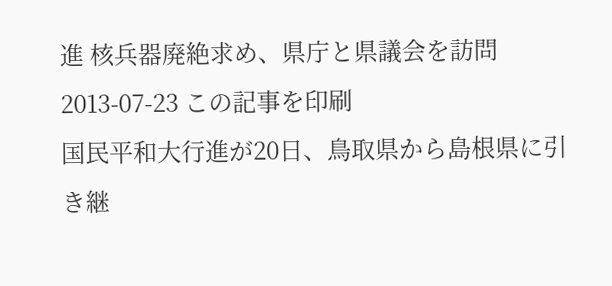進 核兵器廃絶求め、県庁と県議会を訪問
2013-07-23 この記事を印刷
国民平和大行進が20日、鳥取県から島根県に引き継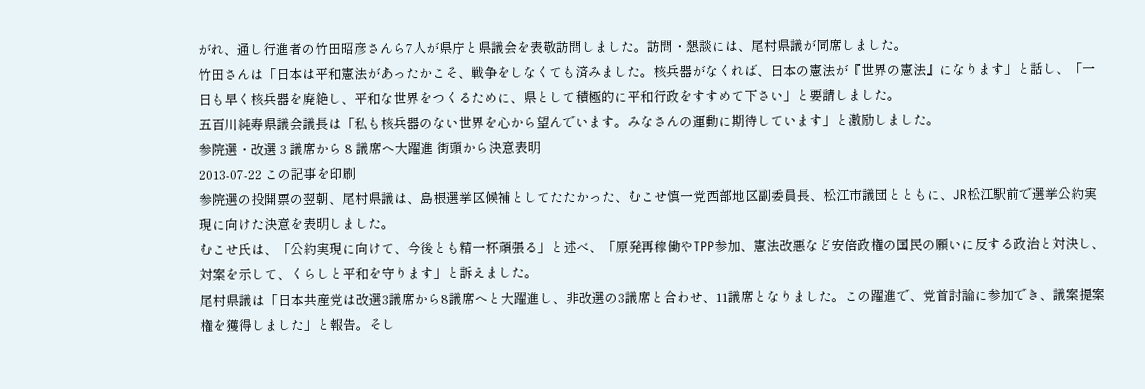がれ、通し行進者の竹田昭彦さんら7人が県庁と県議会を表敬訪問しました。訪問・懇談には、尾村県議が同席しました。
竹田さんは「日本は平和憲法があったかこそ、戦争をしなくても済みました。核兵器がなくれば、日本の憲法が『世界の憲法』になります」と話し、「一日も早く核兵器を廃絶し、平和な世界をつくるために、県として積極的に平和行政をすすめて下さい」と要請しました。
五百川純寿県議会議長は「私も核兵器のない世界を心から望んでいます。みなさんの運動に期待しています」と激励しました。
参院選・改選 3 議席から 8 議席へ大躍進 街頭から決意表明
2013-07-22 この記事を印刷
参院選の投開票の翌朝、尾村県議は、島根選挙区候補としてたたかった、むこせ慎一党西部地区副委員長、松江市議団とともに、JR松江駅前で選挙公約実現に向けた決意を表明しました。
むこせ氏は、「公約実現に向けて、今後とも精一杯頑張る」と述べ、「原発再稼働やTPP参加、憲法改悪など安倍政権の国民の願いに反する政治と対決し、対案を示して、くらしと平和を守ります」と訴えました。
尾村県議は「日本共産党は改選3議席から8議席へと大躍進し、非改選の3議席と合わせ、11議席となりました。この躍進で、党首討論に参加でき、議案提案権を獲得しました」と報告。そし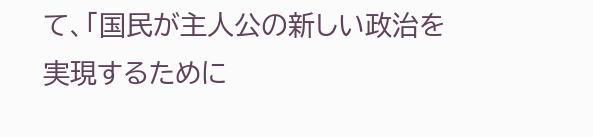て、「国民が主人公の新しい政治を実現するために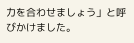力を合わせましょう」と呼びかけました。